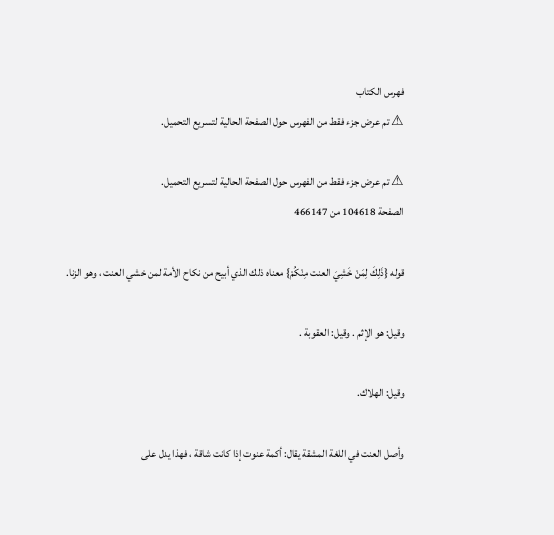فهرس الكتاب
⚠ تم عرض جزء فقط من الفهرس حول الصفحة الحالية لتسريع التحميل.

⚠ تم عرض جزء فقط من الفهرس حول الصفحة الحالية لتسريع التحميل.
الصفحة 104618 من 466147

قوله {ذَلِكَ لِمَنْ خَشِيَ العنت مِنْكُمْ} معناه ذلك الذي أبيح من نكاح الأمة لمن خشي العنت ، وهو الزنا.

وقيل: هو الإثم . وقيل: العقوبة .

وقيل: الهلاك.

وأصل العنت في اللغة المشقة يقال: أكمة عنوت إذا كانت شاقة ، فهذا يدل على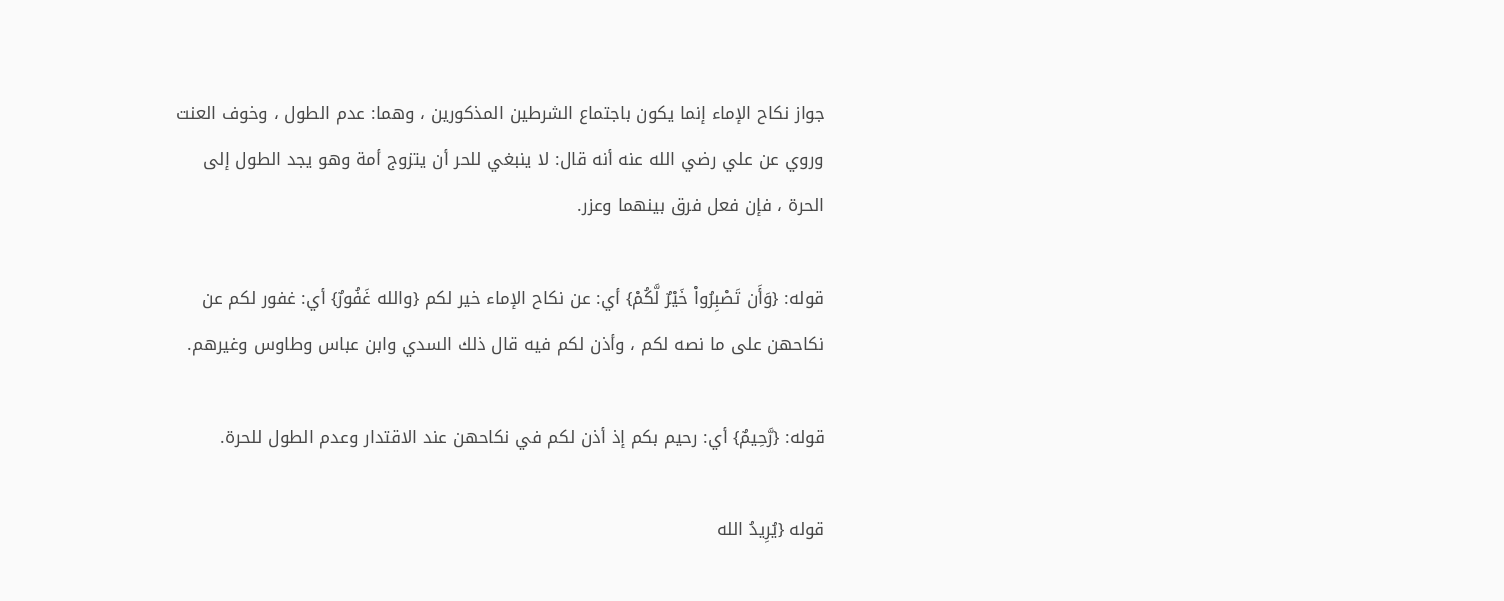جواز نكاح الإماء إنما يكون باجتماع الشرطين المذكورين ، وهما: عدم الطول ، وخوف العنت وروي عن علي رضي الله عنه أنه قال: لا ينبغي للحر أن يتزوج أمة وهو يجد الطول إلى الحرة ، فإن فعل فرق بينهما وعزر.

قوله: {وَأَن تَصْبِرُواْ خَيْرٌ لَّكُمْ} أي: عن نكاح الإماء خير لكم {والله غَفُورٌ} أي: غفور لكم عن نكاحهن على ما نصه لكم ، وأذن لكم فيه قال ذلك السدي وابن عباس وطاوس وغيرهم.

قوله: {رَّحِيمٌ} أي: رحيم بكم إذ أذن لكم في نكاحهن عند الاقتدار وعدم الطول للحرة.

قوله {يُرِيدُ الله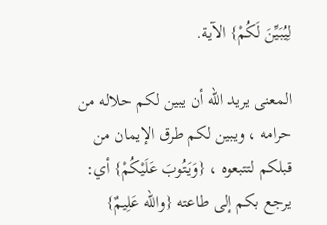لِيُبَيِّنَ لَكُمْ} الآية.

المعنى يريد الله أن يبين لكم حلاله من حرامه ، ويبين لكم طرق الإيمان من قبلكم لتتبعوه ، {وَيَتُوبَ عَلَيْكُمْ} أي: يرجع بكم إلى طاعته {والله عَلِيمٌ}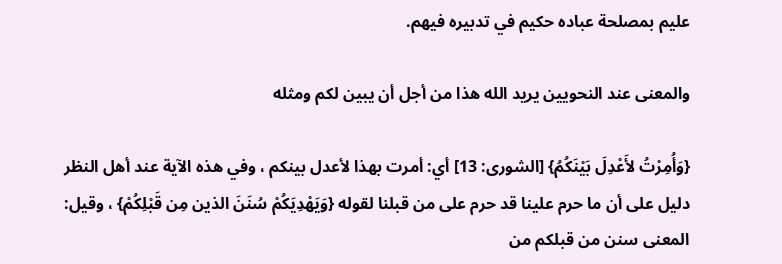عليم بمصلحة عباده حكيم في تدبيره فيهم.

والمعنى عند النحويين يريد الله هذا من أجل أن يبين لكم ومثله

{وَأُمِرْتُ لأَعْدِلَ بَيْنَكُمُ} [الشورى: 13] أي: أمرت بهذا لأعدل بينكم ، وفي هذه الآية عند أهل النظر دليل على أن ما حرم علينا قد حرم على من قبلنا لقوله {وَيَهْدِيَكُمْ سُنَنَ الذين مِن قَبْلِكُمْ} ، وقيل: المعنى سنن من قبلكم من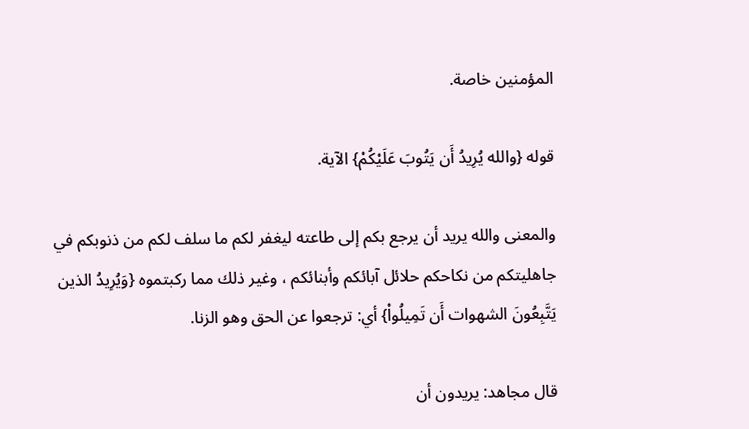المؤمنين خاصة.

قوله {والله يُرِيدُ أَن يَتُوبَ عَلَيْكُمْ} الآية.

والمعنى والله يريد أن يرجع بكم إلى طاعته ليغفر لكم ما سلف لكم من ذنوبكم في جاهليتكم من نكاحكم حلائل آبائكم وأبنائكم ، وغير ذلك مما ركبتموه {وَيُرِيدُ الذين يَتَّبِعُونَ الشهوات أَن تَمِيلُواْ} أي: ترجعوا عن الحق وهو الزنا.

قال مجاهد: يريدون أن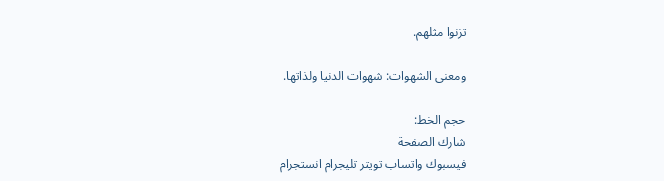تزنوا مثلهم.

ومعنى الشهوات: شهوات الدنيا ولذاتها.

حجم الخط:
شارك الصفحة
فيسبوك واتساب تويتر تليجرام انستجرام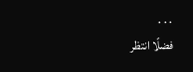. . .
فضلًا انتظر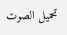تحميل الصوت